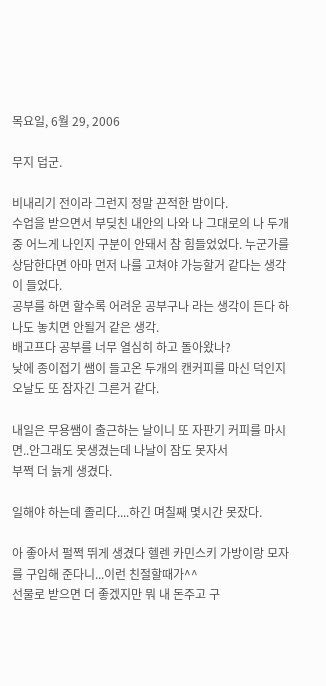목요일, 6월 29, 2006

무지 덥군.

비내리기 전이라 그런지 정말 끈적한 밤이다.
수업을 받으면서 부딪친 내안의 나와 나 그대로의 나 두개중 어느게 나인지 구분이 안돼서 참 힘들었었다. 누군가를 상담한다면 아마 먼저 나를 고쳐야 가능할거 같다는 생각이 들었다.
공부를 하면 할수록 어려운 공부구나 라는 생각이 든다 하나도 놓치면 안될거 같은 생각.
배고프다 공부를 너무 열심히 하고 돌아왔나?
낮에 종이접기 쌤이 들고온 두개의 캔커피를 마신 덕인지 오날도 또 잠자긴 그른거 같다.

내일은 무용쌤이 출근하는 날이니 또 자판기 커피를 마시면..안그래도 못생겼는데 나날이 잠도 못자서
부쩍 더 늙게 생겼다.

일해야 하는데 졸리다....하긴 며칠째 몇시간 못잤다.

아 좋아서 펄쩍 뛰게 생겼다 헬렌 카민스키 가방이랑 모자를 구입해 준다니...이런 친절할때가^^
선물로 받으면 더 좋겠지만 뭐 내 돈주고 구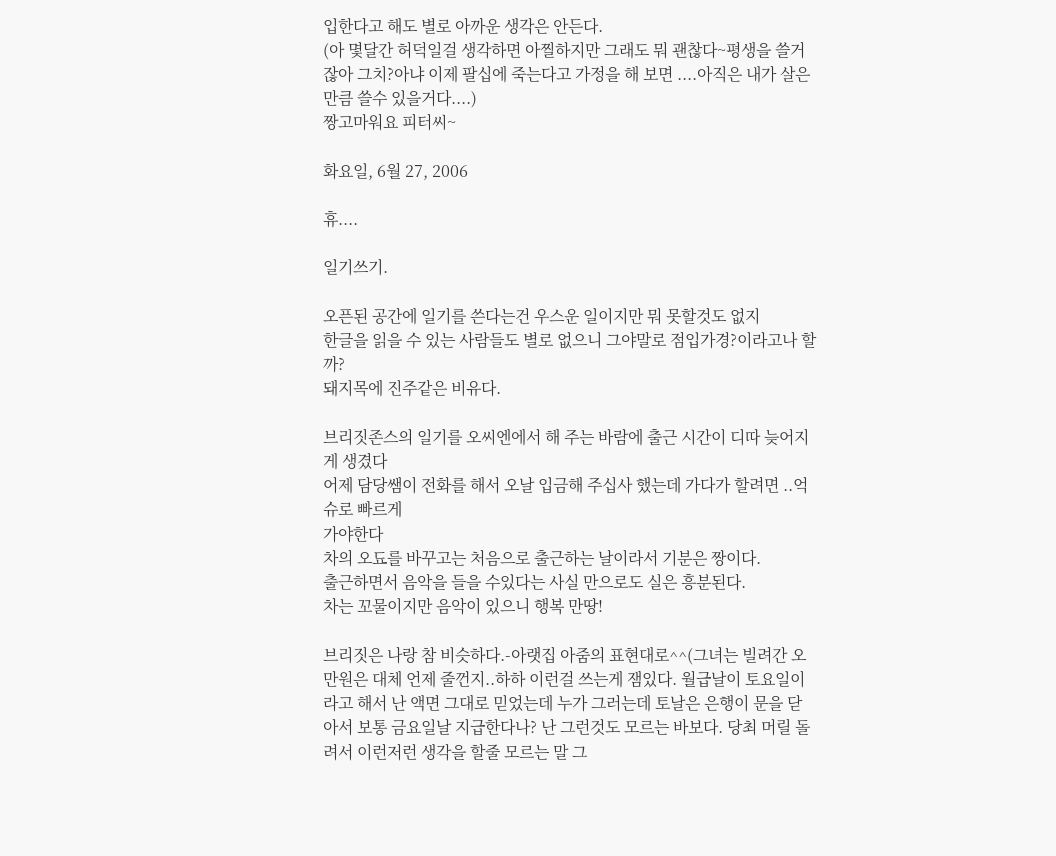입한다고 해도 별로 아까운 생각은 안든다.
(아 몇달간 허덕일걸 생각하면 아찔하지만 그래도 뭐 괜찮다~평생을 쓸거 잖아 그치?아냐 이제 팔십에 죽는다고 가정을 해 보면 ....아직은 내가 살은 만큼 쓸수 있을거다....)
짱고마워요 피터씨~

화요일, 6월 27, 2006

휴....

일기쓰기.

오픈된 공간에 일기를 쓴다는건 우스운 일이지만 뭐 못할것도 없지
한글을 읽을 수 있는 사람들도 별로 없으니 그야말로 점입가경?이라고나 할까?
돼지목에 진주같은 비유다.

브리짓존스의 일기를 오씨엔에서 해 주는 바람에 출근 시간이 디따 늦어지게 생겼다
어제 담당쌤이 전화를 해서 오날 입금해 주십사 했는데 가다가 할려면 ..억슈로 빠르게
가야한다
차의 오됴를 바꾸고는 처음으로 출근하는 날이라서 기분은 짱이다.
출근하면서 음악을 들을 수있다는 사실 만으로도 실은 흥분된다.
차는 꼬물이지만 음악이 있으니 행복 만땅!

브리짓은 나랑 참 비슷하다.-아랫집 아줌의 표현대로^^(그녀는 빌려간 오만원은 대체 언제 줄껀지..하하 이런걸 쓰는게 잼있다. 월급날이 토요일이라고 해서 난 액면 그대로 믿었는데 누가 그러는데 토날은 은행이 문을 닫아서 보통 금요일날 지급한다나? 난 그런것도 모르는 바보다. 당최 머릴 돌려서 이런저런 생각을 할줄 모르는 말 그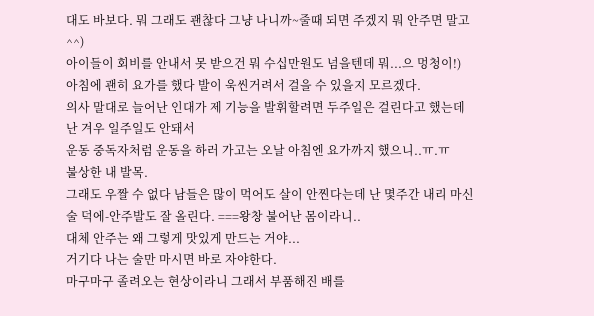대도 바보다. 뭐 그래도 괜찮다 그냥 나니까~줄때 되면 주겠지 뭐 안주면 말고^^)
아이들이 회비를 안내서 못 받으건 뭐 수십만원도 넘을텐데 뭐...으 멍청이!)
아침에 괜히 요가를 했다 발이 욱씬거려서 걸을 수 있을지 모르겠다.
의사 말대로 늘어난 인대가 제 기능을 발휘할려면 두주일은 걸린다고 했는데 난 겨우 일주일도 안돼서
운동 중독자처럼 운동을 하러 가고는 오날 아침엔 요가까지 했으니..ㅠ.ㅠ
불상한 내 발목.
그래도 우짤 수 없다 남들은 많이 먹어도 살이 안찐다는데 난 몇주간 내리 마신 술 덕에-안주발도 잘 올린다. ===왕창 불어난 몸이라니..
대체 안주는 왜 그렇게 맛있게 만드는 거야...
거기다 나는 술만 마시면 바로 자야한다.
마구마구 졸려오는 현상이라니 그래서 부품해진 배를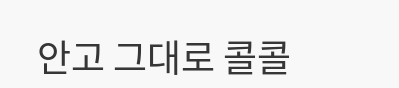안고 그대로 콜콜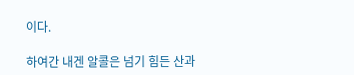이다.

하여간 내겐 알콜은 넘기 힘든 산과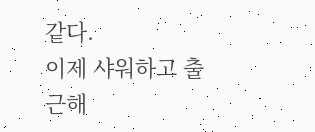같다.
이제 샤워하고 출근해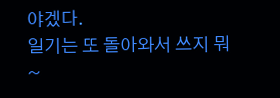야겠다.
일기는 또 돌아와서 쓰지 뭐~